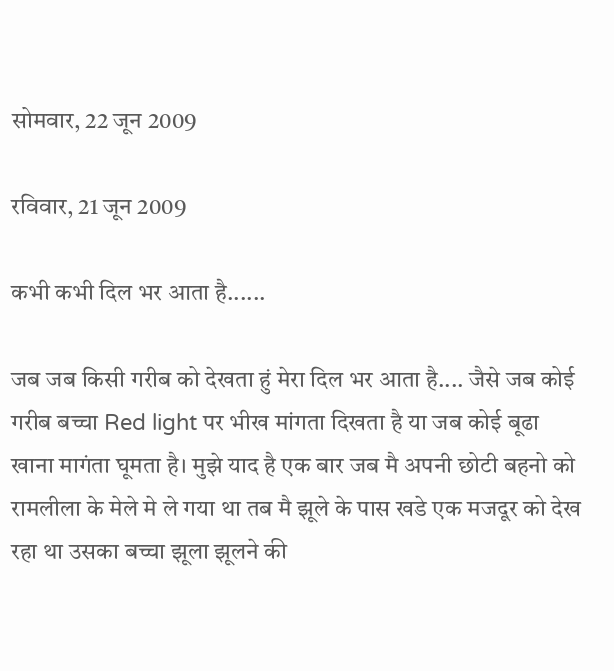सोमवार, 22 जून 2009

रविवार, 21 जून 2009

कभी कभी दिल भर आता है......

जब जब किसी गरीब को देखता हुं मेरा दिल भर आता है.... जैसे जब कोई गरीब बच्चा Red light पर भीख मांगता दिखता है या जब कोई बूढा खाना मागंता घूमता है। मुझे याद है एक बार जब मै अपनी छोटी बहनो को रामलीला के मेले मे ले गया था तब मै झूले के पास खडे एक मजदूर को देख रहा था उसका बच्चा झूला झूलने की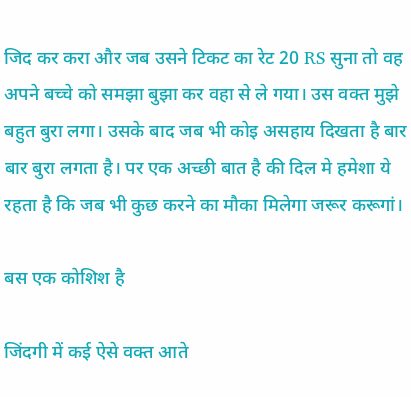जिद कर करा और जब उसने टिकट का रेट 20 RS सुना तो वह अपने बच्चे को समझा बुझा कर वहा से ले गया। उस वक्त मुझे बहुत बुरा लगा। उसके बाद जब भी कोइ असहाय दिखता है बार बार बुरा लगता है। पर एक अच्छी बात है की दिल मे हमेशा ये रहता है कि जब भी कुछ करने का मौका मिलेगा जरूर करूगां।

बस एक कोशिश है

जिंदगी में कई ऐसे वक्त आते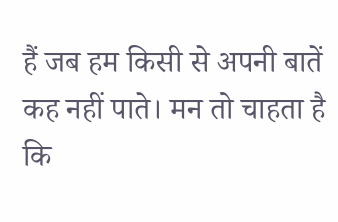हैं जब हम किसी से अपनी बातें कह नहीं पाते। मन तो चाहता है कि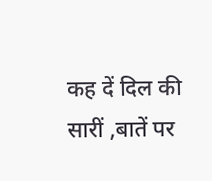कह दें दिल की सारीं ,बातें पर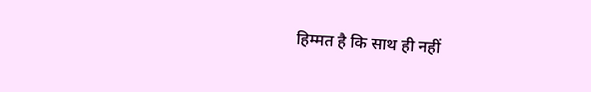हिम्मत है कि साथ ही नहीं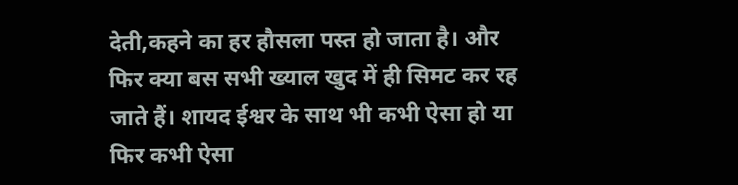देती,कहने का हर हौसला पस्त हो जाता है। और फिर क्या बस सभी ख्याल खुद में ही सिमट कर रह जाते हैं। शायद ईश्वर के साथ भी कभी ऐसा हो या फिर कभी ऐसा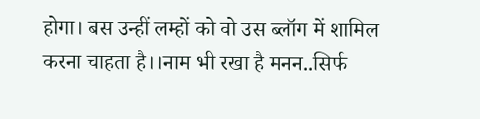होगा। बस उन्हीं लम्हों को वो उस ब्लॉग में शामिल करना चाहता है।।नाम भी रखा है मनन..सिर्फ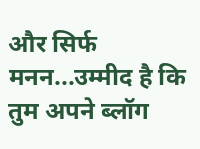और सिर्फ मनन...उम्मीद है कि तुम अपने ब्लॉग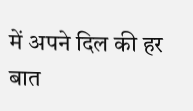में अपने दिल की हर बात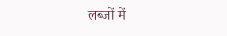लब्जों में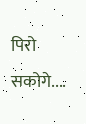पिरो सकोगे....